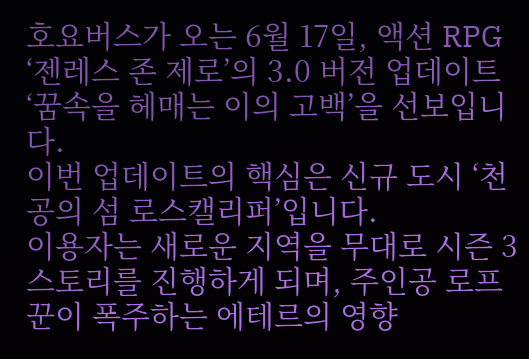호요버스가 오는 6월 17일, 액션 RPG ‘젠레스 존 제로’의 3.0 버전 업데이트 ‘꿈속을 헤매는 이의 고백’을 선보입니다.
이번 업데이트의 핵심은 신규 도시 ‘천공의 섬 로스캘리퍼’입니다.
이용자는 새로운 지역을 무대로 시즌 3 스토리를 진행하게 되며, 주인공 로프꾼이 폭주하는 에테르의 영향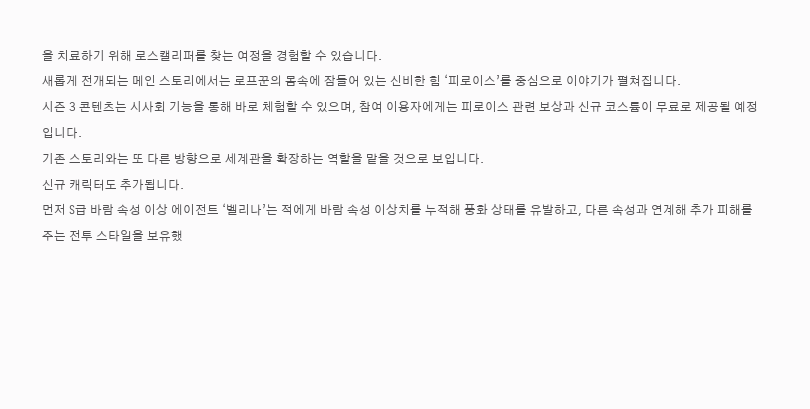을 치료하기 위해 로스캘리퍼를 찾는 여정을 경험할 수 있습니다.
새롭게 전개되는 메인 스토리에서는 로프꾼의 몸속에 잠들어 있는 신비한 힘 ‘피로이스’를 중심으로 이야기가 펼쳐집니다.
시즌 3 콘텐츠는 시사회 기능을 통해 바로 체험할 수 있으며, 참여 이용자에게는 피로이스 관련 보상과 신규 코스튬이 무료로 제공될 예정입니다.
기존 스토리와는 또 다른 방향으로 세계관을 확장하는 역할을 맡을 것으로 보입니다.
신규 캐릭터도 추가됩니다.
먼저 S급 바람 속성 이상 에이전트 ‘벨리나’는 적에게 바람 속성 이상치를 누적해 풍화 상태를 유발하고, 다른 속성과 연계해 추가 피해를 주는 전투 스타일을 보유했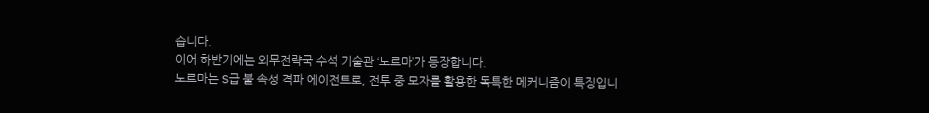습니다.
이어 하반기에는 외무전략국 수석 기술관 ‘노르마’가 등장합니다.
노르마는 S급 불 속성 격파 에이전트로, 전투 중 모자를 활용한 독특한 메커니즘이 특징입니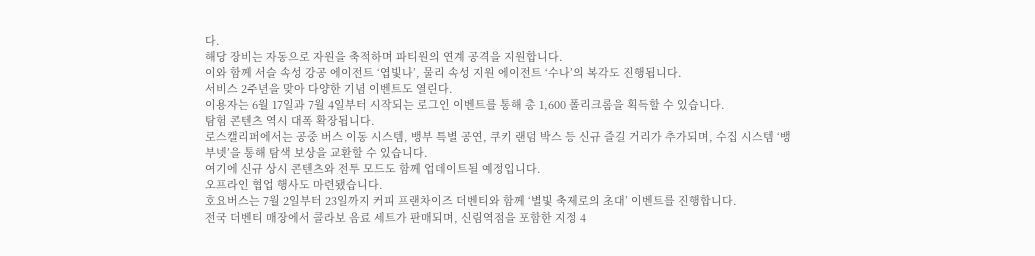다.
해당 장비는 자동으로 자원을 축적하며 파티원의 연계 공격을 지원합니다.
이와 함께 서슬 속성 강공 에이전트 ‘엽빛나’, 물리 속성 지원 에이전트 ‘수나’의 복각도 진행됩니다.
서비스 2주년을 맞아 다양한 기념 이벤트도 열린다.
이용자는 6월 17일과 7월 4일부터 시작되는 로그인 이벤트를 통해 총 1,600 폴리크롬을 획득할 수 있습니다.
탐험 콘텐츠 역시 대폭 확장됩니다.
로스캘리퍼에서는 공중 버스 이동 시스템, 뱅부 특별 공연, 쿠키 랜덤 박스 등 신규 즐길 거리가 추가되며, 수집 시스템 ‘뱅부넷’을 통해 탐색 보상을 교환할 수 있습니다.
여기에 신규 상시 콘텐츠와 전투 모드도 함께 업데이트될 예정입니다.
오프라인 협업 행사도 마련됐습니다.
호요버스는 7월 2일부터 23일까지 커피 프랜차이즈 더벤티와 함께 ‘별빛 축제로의 초대’ 이벤트를 진행합니다.
전국 더벤티 매장에서 콜라보 음료 세트가 판매되며, 신림역점을 포함한 지정 4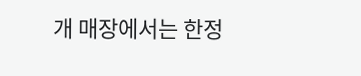개 매장에서는 한정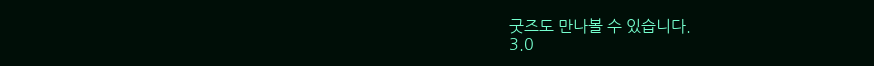굿즈도 만나볼 수 있습니다.
3.0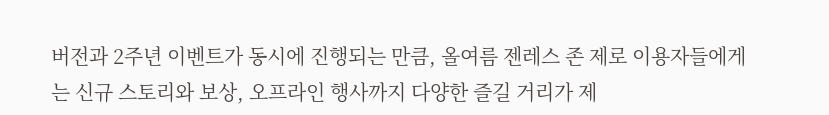버전과 2주년 이벤트가 동시에 진행되는 만큼, 올여름 젠레스 존 제로 이용자들에게는 신규 스토리와 보상, 오프라인 행사까지 다양한 즐길 거리가 제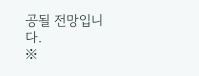공될 전망입니다.
※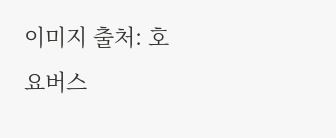이미지 출처: 호요버스